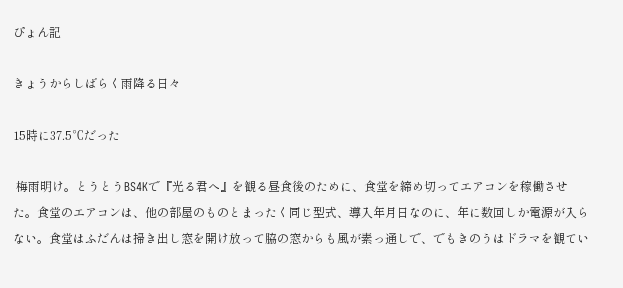ぴょん記

きょうからしばらく雨降る日々

15時に37.5℃だった

 梅雨明け。とうとうBS4Kで『光る君へ』を観る昼食後のために、食堂を締め切ってエアコンを稼働させた。食堂のエアコンは、他の部屋のものとまったく同じ型式、導入年月日なのに、年に数回しか電源が入らない。食堂はふだんは掃き出し窓を開け放って脇の窓からも風が素っ通しで、でもきのうはドラマを観てい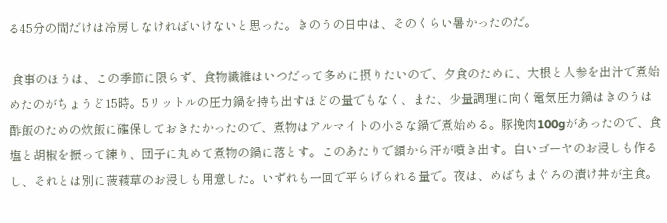る45分の間だけは冷房しなければいけないと思った。きのうの日中は、そのくらい暑かったのだ。

 食事のほうは、この季節に限らず、食物繊維はいつだって多めに摂りたいので、夕食のために、大根と人参を出汁で煮始めたのがちょうど15時。5リットルの圧力鍋を持ち出すほどの量でもなく、また、少量調理に向く電気圧力鍋はきのうは酢飯のための炊飯に確保しておきたかったので、煮物はアルマイトの小さな鍋で煮始める。豚挽肉100gがあったので、食塩と胡椒を振って練り、団子に丸めて煮物の鍋に落とす。このあたりで額から汗が噴き出す。白いゴーヤのお浸しも作るし、それとは別に菠薐草のお浸しも用意した。いずれも一回で平らげられる量で。夜は、めばちまぐろの漬け丼が主食。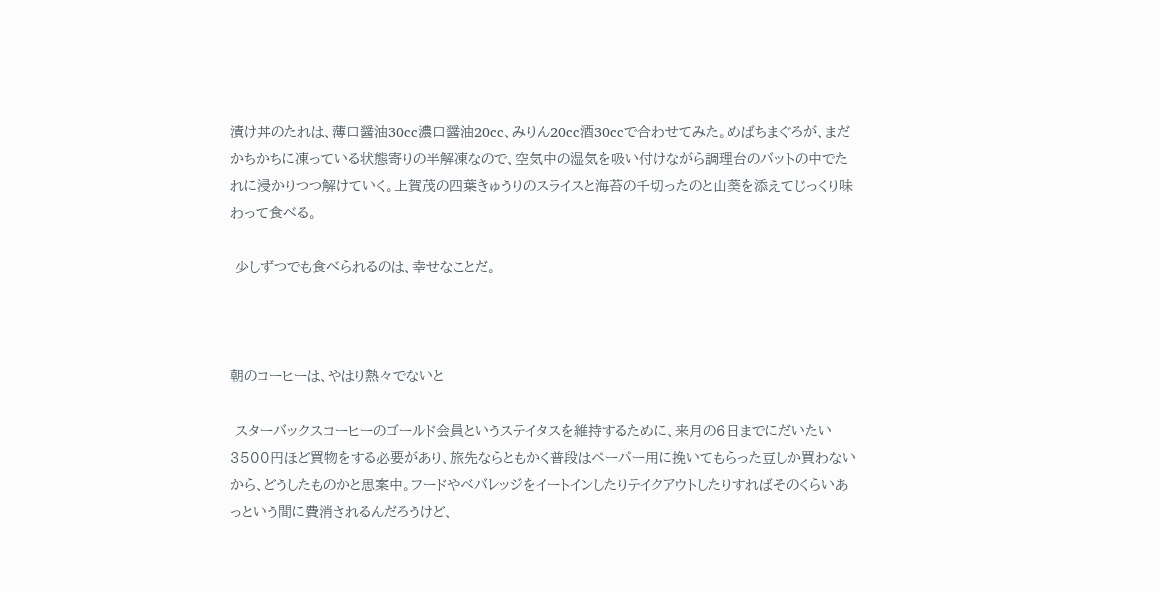漬け丼のたれは、薄口醤油30cc濃口醤油20cc、みりん20cc酒30ccで合わせてみた。めばちまぐろが、まだかちかちに凍っている状態寄りの半解凍なので、空気中の湿気を吸い付けながら調理台のバットの中でたれに浸かりつつ解けていく。上賀茂の四葉きゅうりのスライスと海苔の千切ったのと山葵を添えてじっくり味わって食べる。

 少しずつでも食べられるのは、幸せなことだ。



朝のコーヒーは、やはり熱々でないと

 スターバックスコーヒーのゴールド会員というステイタスを維持するために、来月の6日までにだいたい3500円ほど買物をする必要があり、旅先ならともかく普段はペーパー用に挽いてもらった豆しか買わないから、どうしたものかと思案中。フードやベバレッジをイートインしたりテイクアウトしたりすればそのくらいあっという間に費消されるんだろうけど、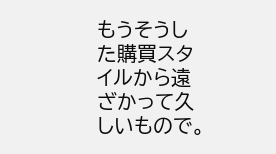もうそうした購買スタイルから遠ざかって久しいもので。